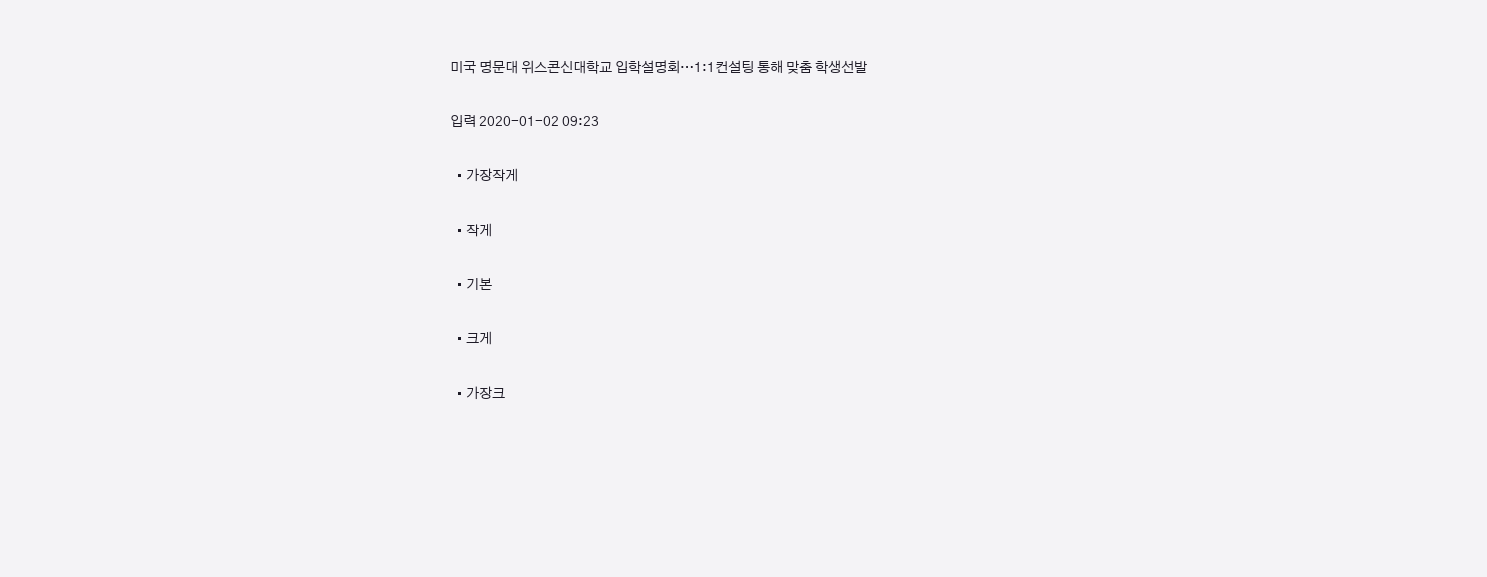미국 명문대 위스콘신대학교 입학설명회…1:1컨설팅 통해 맞춤 학생선발

입력 2020-01-02 09:23

  • 가장작게

  • 작게

  • 기본

  • 크게

  • 가장크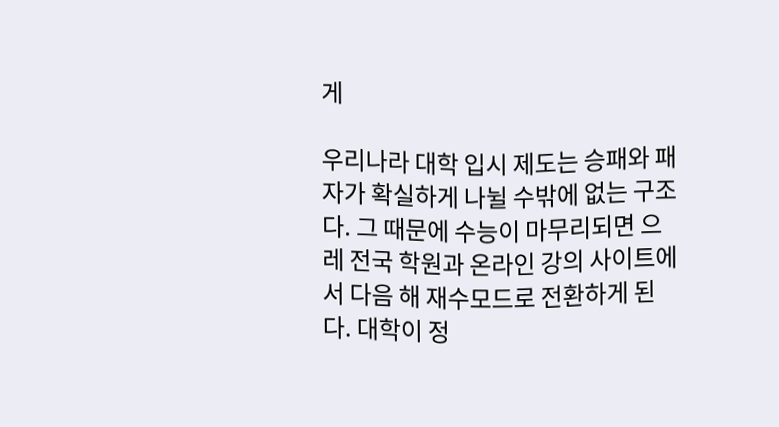게

우리나라 대학 입시 제도는 승패와 패자가 확실하게 나뉠 수밖에 없는 구조다. 그 때문에 수능이 마무리되면 으레 전국 학원과 온라인 강의 사이트에서 다음 해 재수모드로 전환하게 된다. 대학이 정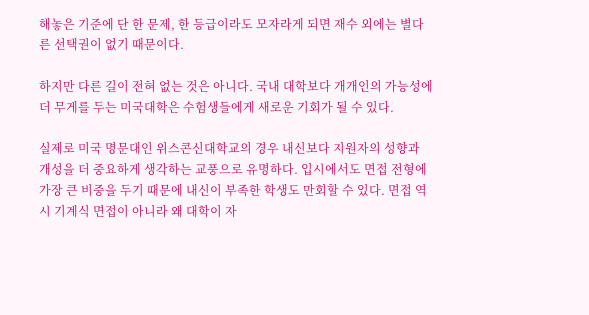해놓은 기준에 단 한 문제, 한 등급이라도 모자라게 되면 재수 외에는 별다른 선택권이 없기 때문이다.

하지만 다른 길이 전혀 없는 것은 아니다. 국내 대학보다 개개인의 가능성에 더 무게를 두는 미국대학은 수험생들에게 새로운 기회가 될 수 있다.

실제로 미국 명문대인 위스콘신대학교의 경우 내신보다 지원자의 성향과 개성을 더 중요하게 생각하는 교풍으로 유명하다. 입시에서도 면접 전형에 가장 큰 비중을 두기 때문에 내신이 부족한 학생도 만회할 수 있다. 면접 역시 기계식 면접이 아니라 왜 대학이 자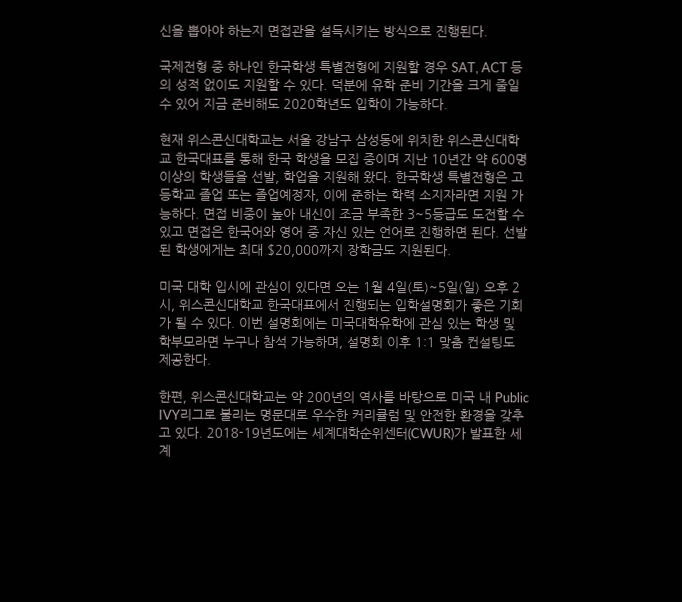신을 뽑아야 하는지 면접관을 설득시키는 방식으로 진행된다.

국제전형 중 하나인 한국학생 특별전형에 지원할 경우 SAT, ACT 등의 성적 없이도 지원할 수 있다. 덕분에 유학 준비 기간을 크게 줄일 수 있어 지금 준비해도 2020학년도 입학이 가능하다.

현재 위스콘신대학교는 서울 강남구 삼성동에 위치한 위스콘신대학교 한국대표를 통해 한국 학생을 모집 중이며 지난 10년간 약 600명 이상의 학생들을 선발, 학업을 지원해 왔다. 한국학생 특별전형은 고등학교 졸업 또는 졸업예정자, 이에 준하는 학력 소지자라면 지원 가능하다. 면접 비중이 높아 내신이 조금 부족한 3~5등급도 도전할 수 있고 면접은 한국어와 영어 중 자신 있는 언어로 진행하면 된다. 선발된 학생에게는 최대 $20,000까지 장학금도 지원된다.

미국 대학 입시에 관심이 있다면 오는 1월 4일(토)~5일(일) 오후 2시, 위스콘신대학교 한국대표에서 진행되는 입학설명회가 좋은 기회가 될 수 있다. 이번 설명회에는 미국대학유학에 관심 있는 학생 및 학부모라면 누구나 참석 가능하며, 설명회 이후 1:1 맞춤 컨설팅도 제공한다.

한편, 위스콘신대학교는 약 200년의 역사를 바탕으로 미국 내 Public IVY리그로 불리는 명문대로 우수한 커리큘럼 및 안전한 환경을 갖추고 있다. 2018-19년도에는 세계대학순위센터(CWUR)가 발표한 세계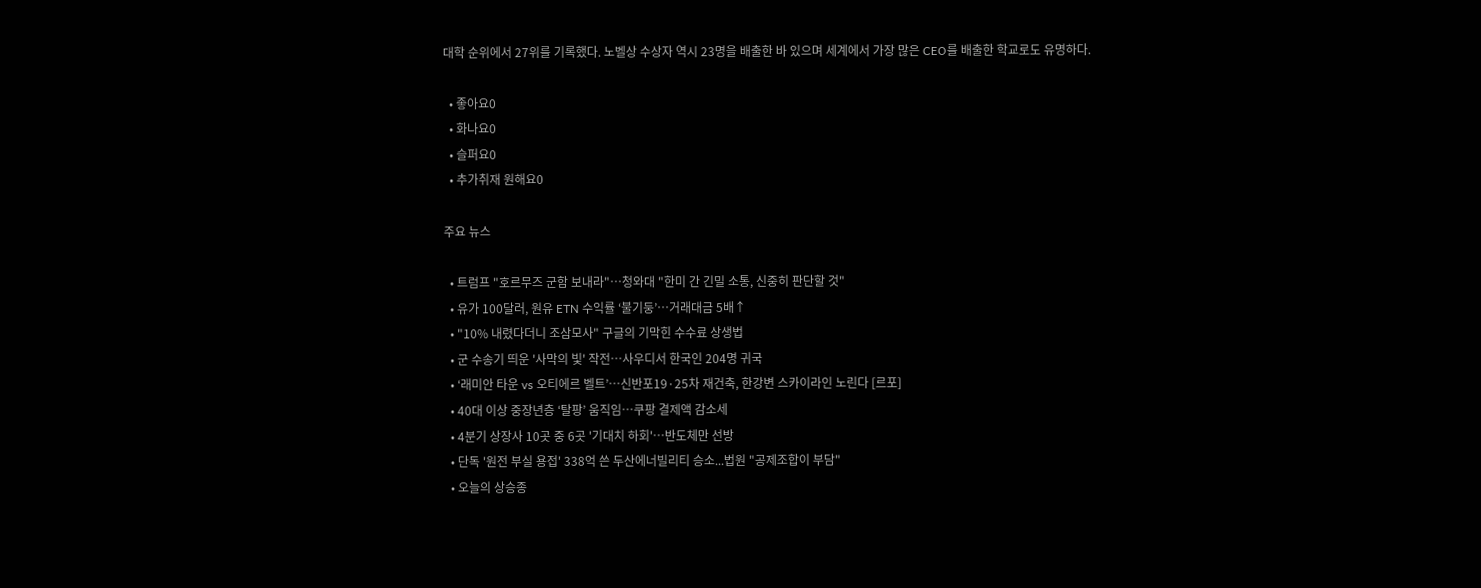대학 순위에서 27위를 기록했다. 노벨상 수상자 역시 23명을 배출한 바 있으며 세계에서 가장 많은 CEO를 배출한 학교로도 유명하다.

  • 좋아요0
  • 화나요0
  • 슬퍼요0
  • 추가취재 원해요0

주요 뉴스

  • 트럼프 "호르무즈 군함 보내라"…청와대 "한미 간 긴밀 소통, 신중히 판단할 것"
  • 유가 100달러, 원유 ETN 수익률 ‘불기둥’⋯거래대금 5배↑
  • "10% 내렸다더니 조삼모사" 구글의 기막힌 수수료 상생법
  • 군 수송기 띄운 '사막의 빛' 작전⋯사우디서 한국인 204명 귀국
  • ‘래미안 타운 vs 오티에르 벨트’⋯신반포19·25차 재건축, 한강변 스카이라인 노린다 [르포]
  • 40대 이상 중장년층 ‘탈팡’ 움직임…쿠팡 결제액 감소세
  • 4분기 상장사 10곳 중 6곳 '기대치 하회'…반도체만 선방
  • 단독 '원전 부실 용접' 338억 쓴 두산에너빌리티 승소...법원 "공제조합이 부담"
  • 오늘의 상승종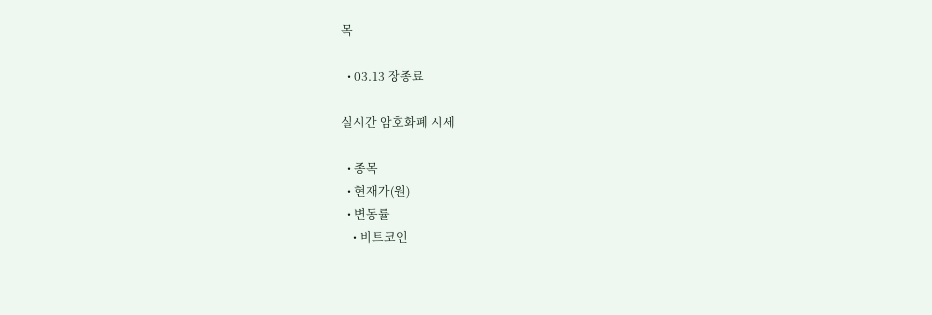목

  • 03.13 장종료

실시간 암호화폐 시세

  • 종목
  • 현재가(원)
  • 변동률
    • 비트코인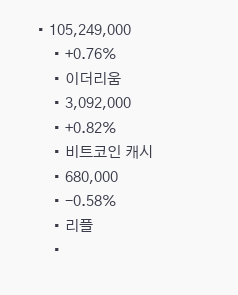• 105,249,000
    • +0.76%
    • 이더리움
    • 3,092,000
    • +0.82%
    • 비트코인 캐시
    • 680,000
    • -0.58%
    • 리플
    •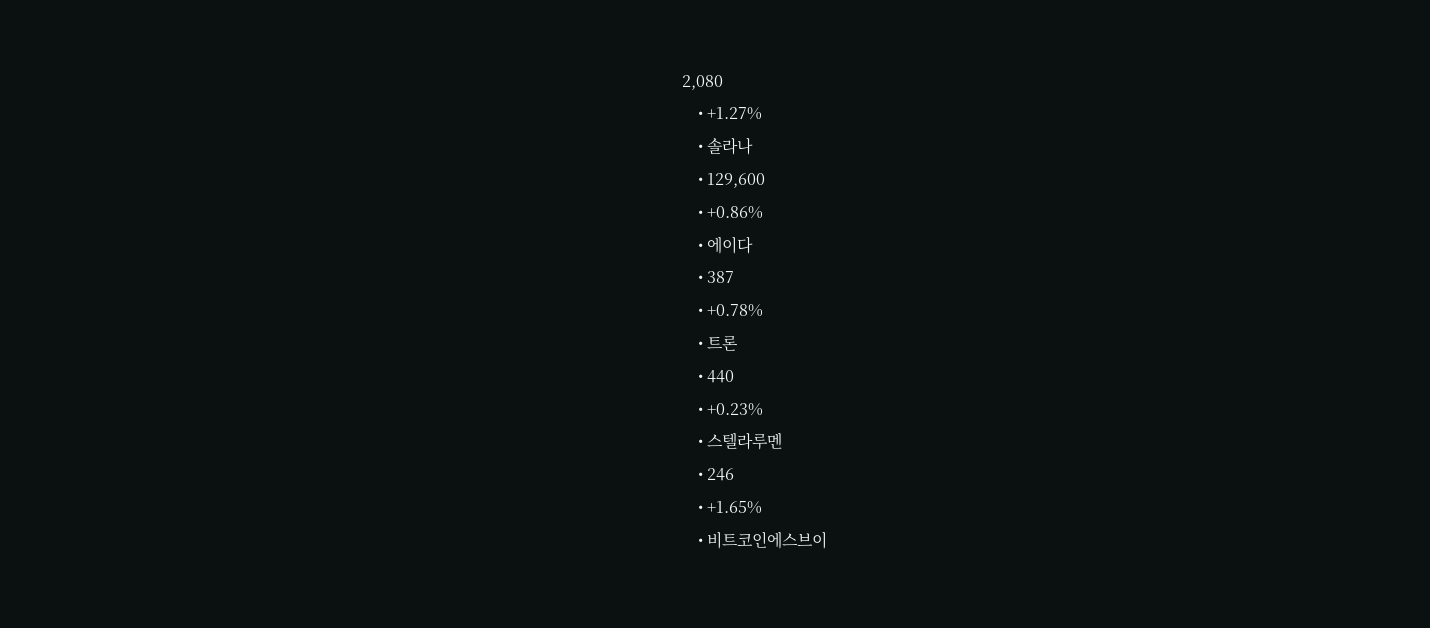2,080
    • +1.27%
    • 솔라나
    • 129,600
    • +0.86%
    • 에이다
    • 387
    • +0.78%
    • 트론
    • 440
    • +0.23%
    • 스텔라루멘
    • 246
    • +1.65%
    • 비트코인에스브이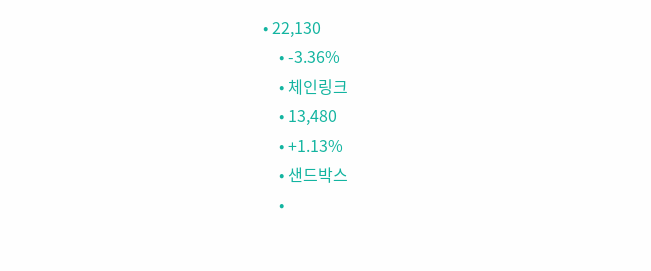• 22,130
    • -3.36%
    • 체인링크
    • 13,480
    • +1.13%
    • 샌드박스
    •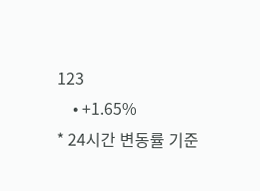123
    • +1.65%
* 24시간 변동률 기준